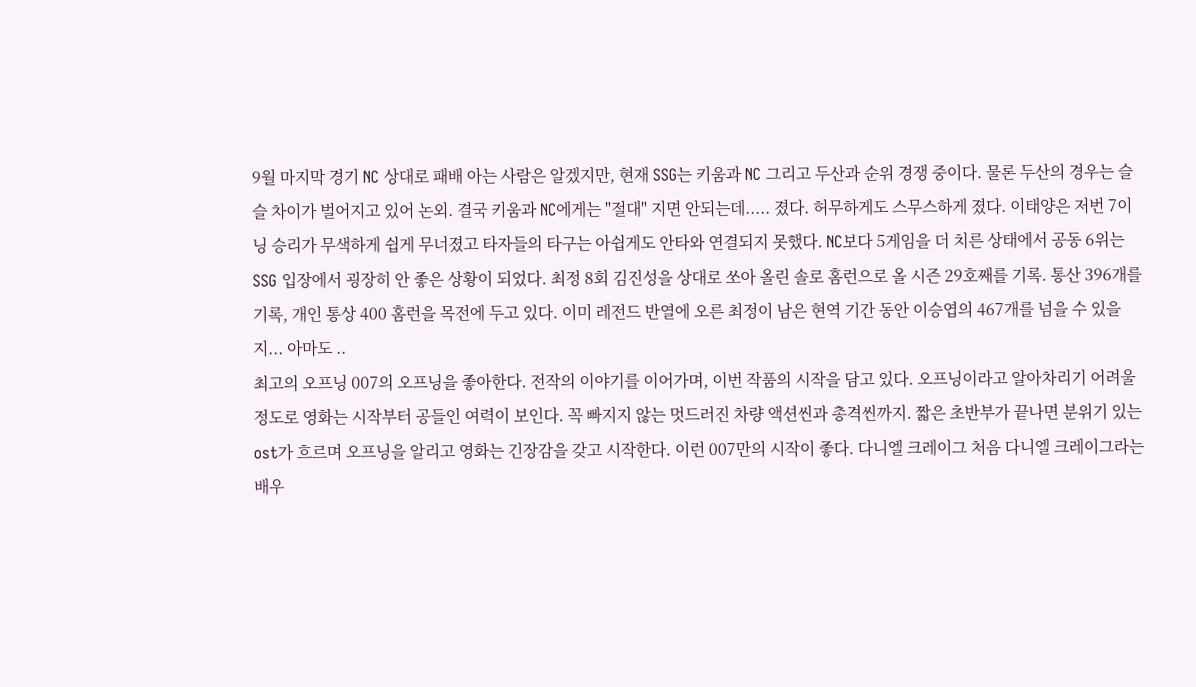9월 마지막 경기 NC 상대로 패배 아는 사람은 알겠지만, 현재 SSG는 키움과 NC 그리고 두산과 순위 경쟁 중이다. 물론 두산의 경우는 슬슬 차이가 벌어지고 있어 논외. 결국 키움과 NC에게는 "절대" 지면 안되는데..... 졌다. 허무하게도 스무스하게 졌다. 이태양은 저번 7이닝 승리가 무색하게 쉽게 무너졌고 타자들의 타구는 아쉽게도 안타와 연결되지 못했다. NC보다 5게임을 더 치른 상태에서 공동 6위는 SSG 입장에서 굉장히 안 좋은 상황이 되었다. 최정 8회 김진성을 상대로 쏘아 올린 솔로 홈런으로 올 시즌 29호째를 기록. 통산 396개를 기록, 개인 통상 400 홈런을 목전에 두고 있다. 이미 레전드 반열에 오른 최정이 남은 현역 기간 동안 이승엽의 467개를 넘을 수 있을지... 아마도 ..
최고의 오프닝 007의 오프닝을 좋아한다. 전작의 이야기를 이어가며, 이번 작품의 시작을 담고 있다. 오프닝이라고 알아차리기 어려울 정도로 영화는 시작부터 공들인 여력이 보인다. 꼭 빠지지 않는 멋드러진 차량 액션씬과 총격씬까지. 짧은 초반부가 끝나면 분위기 있는 ost가 흐르며 오프닝을 알리고 영화는 긴장감을 갖고 시작한다. 이런 007만의 시작이 좋다. 다니엘 크레이그 처음 다니엘 크레이그라는 배우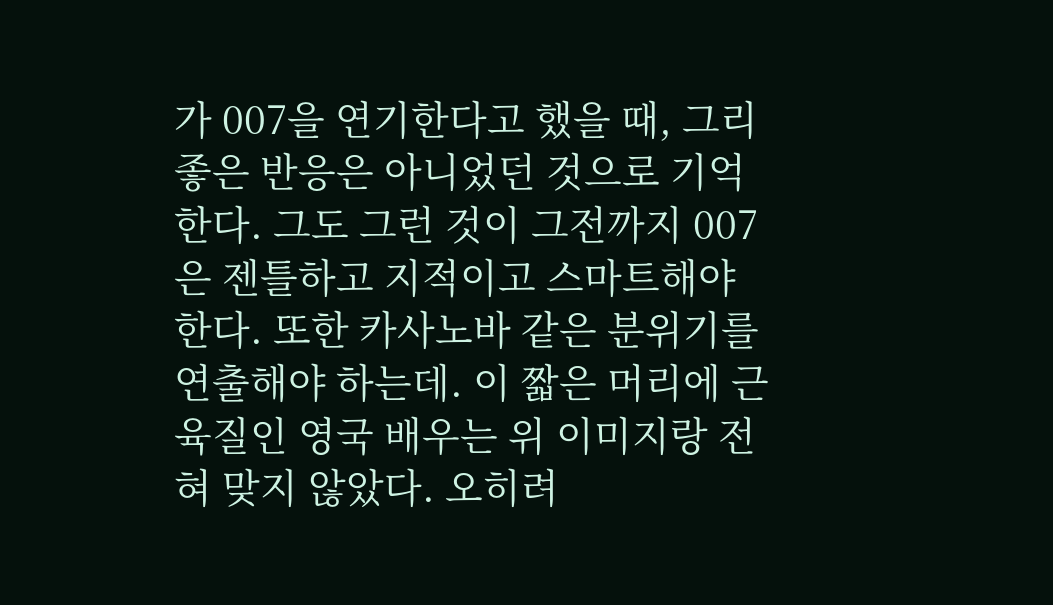가 007을 연기한다고 했을 때, 그리 좋은 반응은 아니었던 것으로 기억한다. 그도 그런 것이 그전까지 007은 젠틀하고 지적이고 스마트해야 한다. 또한 카사노바 같은 분위기를 연출해야 하는데. 이 짧은 머리에 근육질인 영국 배우는 위 이미지랑 전혀 맞지 않았다. 오히려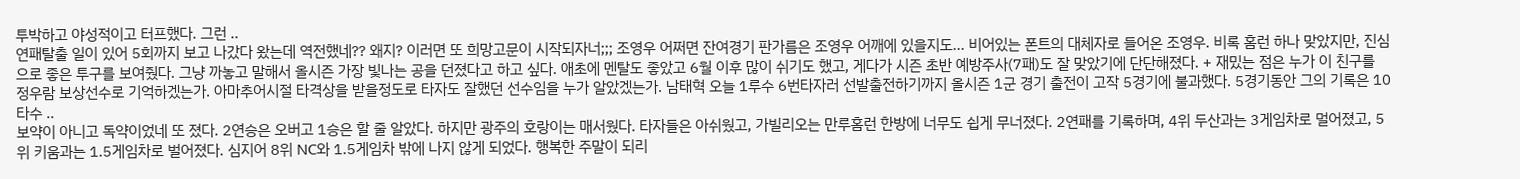투박하고 야성적이고 터프했다. 그런 ..
연패탈출 일이 있어 5회까지 보고 나갔다 왔는데 역전했네?? 왜지? 이러면 또 희망고문이 시작되자너;;; 조영우 어쩌면 잔여경기 판가름은 조영우 어깨에 있을지도... 비어있는 폰트의 대체자로 들어온 조영우. 비록 홈런 하나 맞았지만, 진심으로 좋은 투구를 보여줬다. 그냥 까놓고 말해서 올시즌 가장 빛나는 공을 던졌다고 하고 싶다. 애초에 멘탈도 좋았고 6월 이후 많이 쉬기도 했고, 게다가 시즌 초반 예방주사(7패)도 잘 맞았기에 단단해졌다. + 재밌는 점은 누가 이 친구를 정우람 보상선수로 기억하겠는가. 아마추어시절 타격상을 받을정도로 타자도 잘했던 선수임을 누가 알았겠는가. 남태혁 오늘 1루수 6번타자러 선발출전하기까지 올시즌 1군 경기 출전이 고작 5경기에 불과했다. 5경기동안 그의 기록은 10타수 ..
보약이 아니고 독약이었네 또 졌다. 2연승은 오버고 1승은 할 줄 알았다. 하지만 광주의 호랑이는 매서웠다. 타자들은 아쉬웠고, 가빌리오는 만루홈런 한방에 너무도 쉽게 무너졌다. 2연패를 기록하며, 4위 두산과는 3게임차로 멀어졌고, 5위 키움과는 1.5게임차로 벌어졌다. 심지어 8위 NC와 1.5게임차 밖에 나지 않게 되었다. 행복한 주말이 되리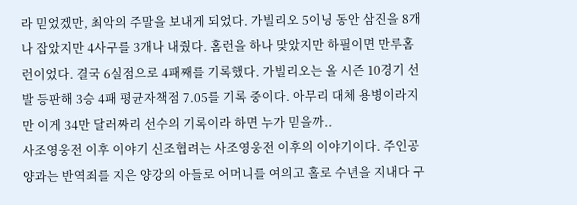라 믿었겠만, 최악의 주말을 보내게 되었다. 가빌리오 5이닝 동안 삼진을 8개나 잡았지만 4사구를 3개나 내줬다. 홈런을 하나 맞았지만 하필이면 만루홈런이었다. 결국 6실점으로 4패째를 기록했다. 가빌리오는 올 시즌 10경기 선발 등판해 3승 4패 평균자책점 7.05를 기록 중이다. 아무리 대체 용병이라지만 이게 34만 달러짜리 선수의 기록이라 하면 누가 믿을까..
사조영웅전 이후 이야기 신조협려는 사조영웅전 이후의 이야기이다. 주인공 양과는 반역죄를 지은 양강의 아들로 어머니를 여의고 홀로 수년을 지내다 구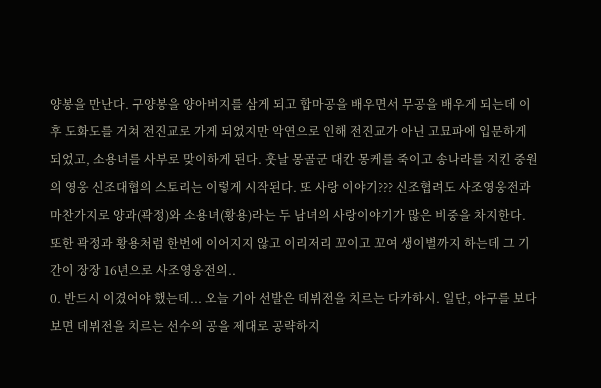양봉을 만난다. 구양봉을 양아버지를 삼게 되고 합마공을 배우면서 무공을 배우게 되는데 이후 도화도를 거쳐 전진교로 가게 되었지만 악연으로 인해 전진교가 아닌 고묘파에 입문하게 되었고, 소용녀를 사부로 맞이하게 된다. 훗날 몽골군 대칸 몽케를 죽이고 송나라를 지킨 중원의 영웅 신조대협의 스토리는 이렇게 시작된다. 또 사랑 이야기??? 신조협려도 사조영웅전과 마찬가지로 양과(곽정)와 소용녀(황용)라는 두 남녀의 사랑이야기가 많은 비중을 차지한다. 또한 곽정과 황용처럼 한번에 이어지지 않고 이리저리 꼬이고 꼬여 생이별까지 하는데 그 기간이 장장 16년으로 사조영웅전의..
0. 반드시 이겼어야 했는데... 오늘 기아 선발은 데뷔전을 치르는 다카하시. 일단, 야구를 보다 보면 데뷔전을 치르는 선수의 공을 제대로 공략하지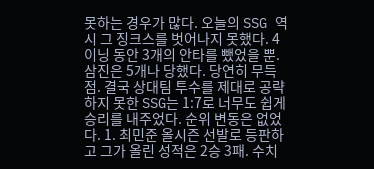못하는 경우가 많다. 오늘의 SSG 역시 그 징크스를 벗어나지 못했다. 4이닝 동안 3개의 안타를 뺐었을 뿐. 삼진은 5개나 당했다. 당연히 무득점. 결국 상대팀 투수를 제대로 공략하지 못한 SSG는 1:7로 너무도 쉽게 승리를 내주었다. 순위 변동은 없었다. 1. 최민준 올시즌 선발로 등판하고 그가 올린 성적은 2승 3패. 수치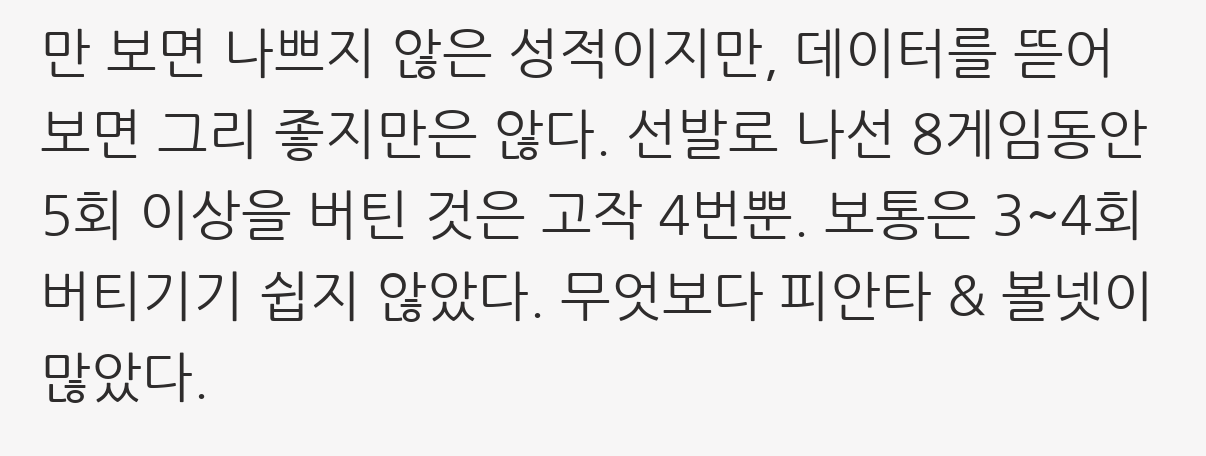만 보면 나쁘지 않은 성적이지만, 데이터를 뜯어보면 그리 좋지만은 않다. 선발로 나선 8게임동안 5회 이상을 버틴 것은 고작 4번뿐. 보통은 3~4회 버티기기 쉽지 않았다. 무엇보다 피안타 & 볼넷이 많았다.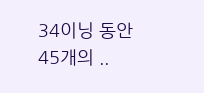34이닝 동안 45개의 ..